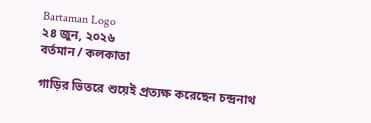Bartaman Logo
২৪ জুন, ২০২৬
বর্তমান / কলকাতা

গাড়ির ভিতরে শুয়েই প্রত্যক্ষ করেছেন চন্দ্রনাথ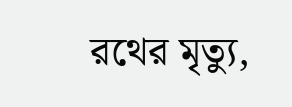রথের মৃত্যু,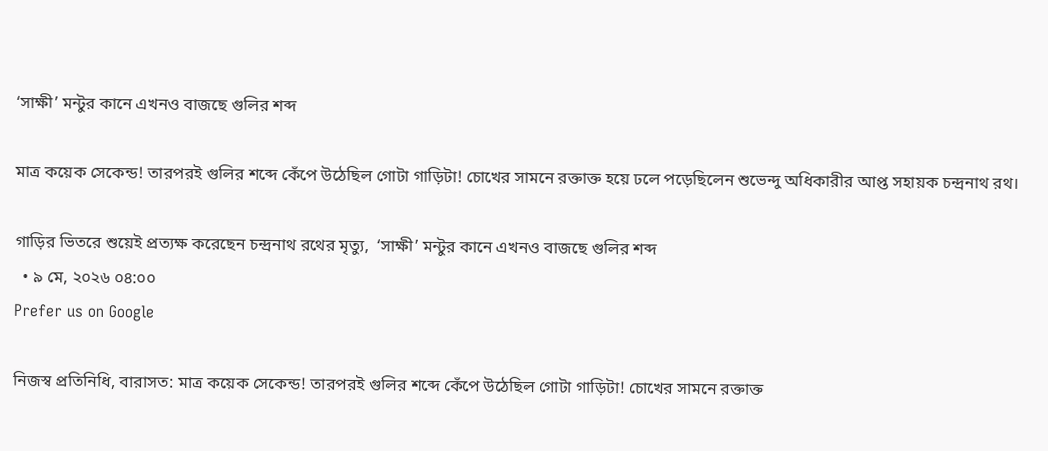‘সাক্ষী’ মন্টুর কানে এখনও বাজছে গুলির শব্দ

মাত্র কয়েক সেকেন্ড! তারপরই গুলির শব্দে কেঁপে উঠেছিল গোটা গাড়িটা! চোখের সামনে রক্তাক্ত হয়ে ঢলে পড়েছিলেন শুভেন্দু অধিকারীর আপ্ত সহায়ক চন্দ্রনাথ রথ।

গাড়ির ভিতরে শুয়েই প্রত্যক্ষ করেছেন চন্দ্রনাথ রথের মৃত্যু,  ‘সাক্ষী’ মন্টুর কানে এখনও বাজছে গুলির শব্দ
  • ৯ মে, ২০২৬ ০৪:০০
Prefer us on Google

নিজস্ব প্রতিনিধি, বারাসত: মাত্র কয়েক সেকেন্ড! তারপরই গুলির শব্দে কেঁপে উঠেছিল গোটা গাড়িটা! চোখের সামনে রক্তাক্ত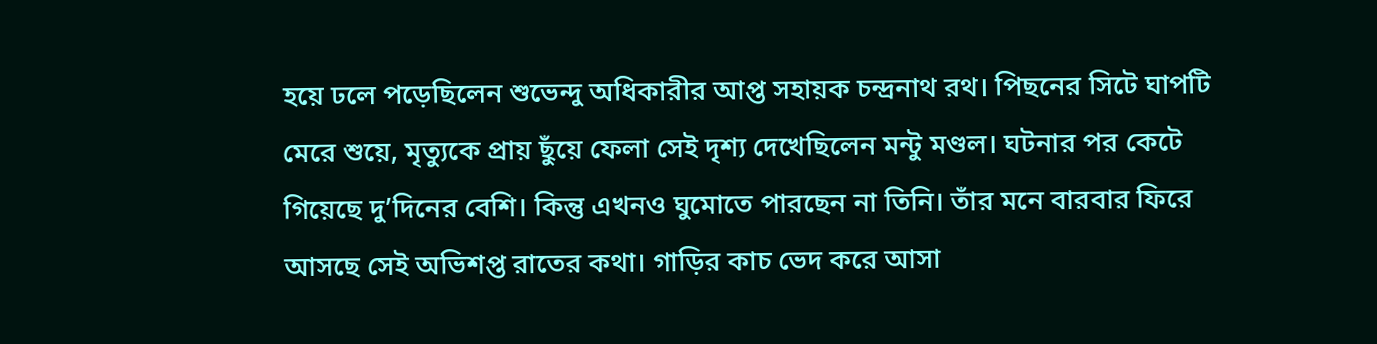হয়ে ঢলে পড়েছিলেন শুভেন্দু অধিকারীর আপ্ত সহায়ক চন্দ্রনাথ রথ। পিছনের সিটে ঘাপটি মেরে শুয়ে, মৃত্যুকে প্রায় ছুঁয়ে ফেলা সেই দৃশ্য দেখেছিলেন মন্টু মণ্ডল। ঘটনার পর কেটে গিয়েছে দু’দিনের বেশি। কিন্তু এখনও ঘুমোতে পারছেন না তিনি। তাঁর মনে বারবার ফিরে আসছে সেই অভিশপ্ত রাতের কথা। গাড়ির কাচ ভেদ করে আসা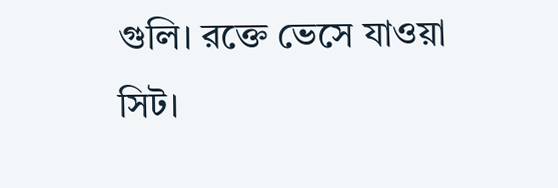গুলি। রক্তে ভেসে যাওয়া সিট।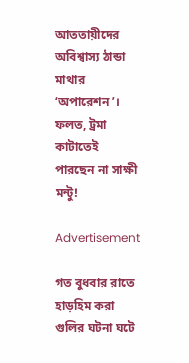আততায়ীদের অবিশ্বাস্য ঠান্ডা মাথার ‘অপারেশন’। ফলত, ট্রমা কাটাতেই পারছেন না সাক্ষী মন্টু!

Advertisement

গত বুধবার রাতে হাড়হিম করা গুলির ঘটনা ঘটে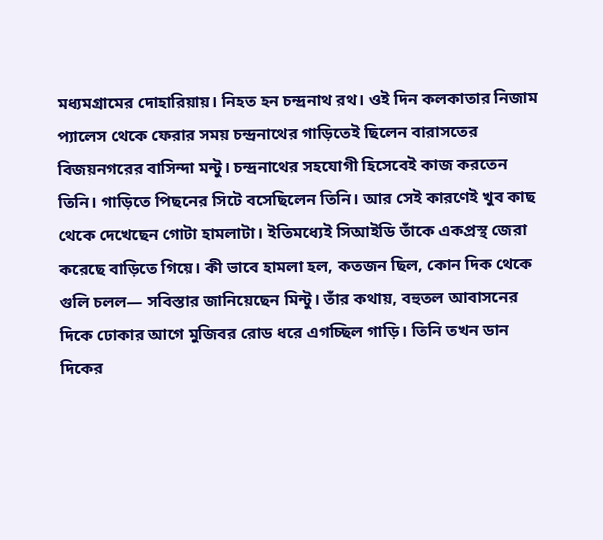মধ্যমগ্রামের দোহারিয়ায়। নিহত হন চন্দ্রনাথ রথ। ওই দিন কলকাতার নিজাম প্যালেস থেকে ফেরার সময় চন্দ্রনাথের গাড়িতেই ছিলেন বারাসতের বিজয়নগরের বাসিন্দা মন্টু। চন্দ্রনাথের সহযোগী হিসেবেই কাজ করতেন তিনি। গাড়িতে পিছনের সিটে বসেছিলেন তিনি। আর সেই কারণেই খুব কাছ থেকে দেখেছেন গোটা হামলাটা। ইতিমধ্যেই সিআইডি তাঁকে একপ্রস্থ জেরা করেছে বাড়িতে গিয়ে। কী ভাবে হামলা হল, কতজন ছিল, কোন দিক থেকে গুলি চলল— সবিস্তার জানিয়েছেন মিন্টু। তাঁর কথায়, বহুতল আবাসনের দিকে ঢোকার আগে মুজিবর রোড ধরে এগচ্ছিল গাড়ি। তিনি তখন ডান দিকের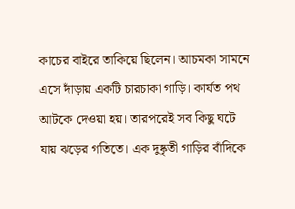কাচের বাইরে তাকিয়ে ছিলেন। আচমকা সামনে এসে দাঁড়ায় একটি চারচাকা গাড়ি। কার্যত পথ আটকে দেওয়া হয়। তারপরেই সব কিছু ঘটে যায় ঝড়ের গতিতে। এক দুষ্কৃতী গাড়ির বাঁদিকে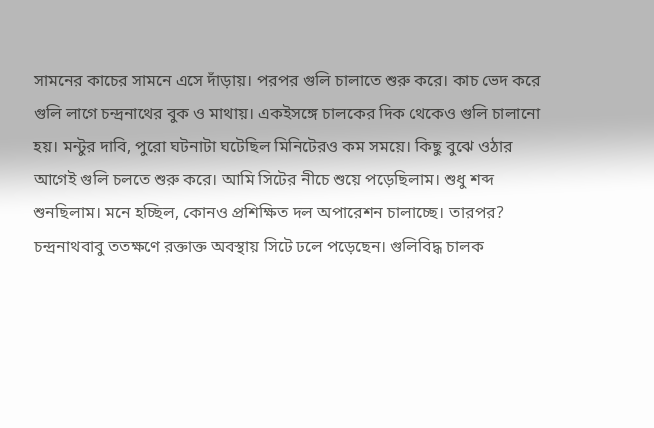সামনের কাচের সামনে এসে দাঁড়ায়। পরপর গুলি চালাতে শুরু করে। কাচ ভেদ করে গুলি লাগে চন্দ্রনাথের বুক ও মাথায়। একইসঙ্গে চালকের দিক থেকেও গুলি চালানো হয়। মন্টুর দাবি, পুরো ঘটনাটা ঘটেছিল মিনিটেরও কম সময়ে। কিছু বুঝে ওঠার আগেই গুলি চলতে শুরু করে। আমি সিটের নীচে শুয়ে পড়েছিলাম। শুধু শব্দ শুনছিলাম। মনে হচ্ছিল, কোনও প্রশিক্ষিত দল অপারেশন চালাচ্ছে। তারপর? চন্দ্রনাথবাবু ততক্ষণে রক্তাক্ত অবস্থায় সিটে ঢলে পড়েছেন। গুলিবিদ্ধ চালক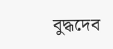বুদ্ধদেব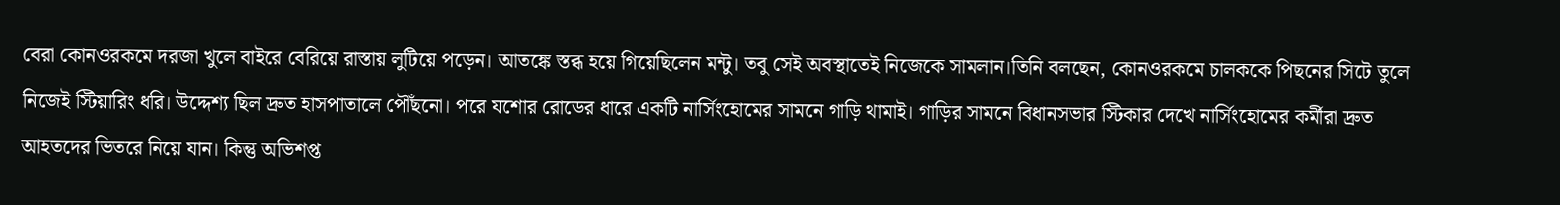বেরা কোনওরকমে দরজা খুলে বাইরে বেরিয়ে রাস্তায় লুটিয়ে পড়েন। আতঙ্কে স্তব্ধ হয়ে গিয়েছিলেন মন্টু। তবু সেই অবস্থাতেই নিজেকে সামলান।তিনি বলছেন, কোনওরকমে চালককে পিছনের সিটে তুলে নিজেই স্টিয়ারিং ধরি। উদ্দেশ্য ছিল দ্রুত হাসপাতালে পৌঁছনো। পরে যশোর রোডের ধারে একটি নার্সিংহোমের সামনে গাড়ি থামাই। গাড়ির সামনে বিধানসভার স্টিকার দেখে নার্সিংহোমের কর্মীরা দ্রুত আহতদের ভিতরে নিয়ে যান। কিন্তু অভিশপ্ত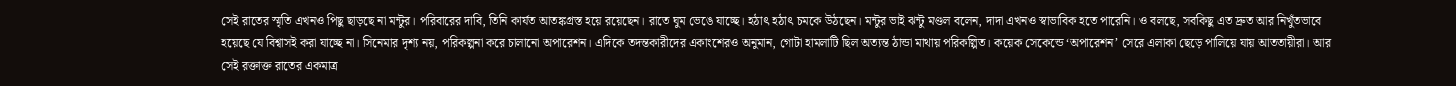সেই রাতের স্মৃতি এখনও পিছু ছাড়ছে না মন্টুর। পরিবারের দাবি, তিনি কার্যত আতঙ্কগ্রস্ত হয়ে রয়েছেন। রাতে ঘুম ভেঙে যাচ্ছে। হঠাৎ হঠাৎ চমকে উঠছেন। মন্টুর ভাই ঝন্টু মণ্ডল বলেন, দাদা এখনও স্বাভাবিক হতে পারেনি। ও বলছে, সবকিছু এত দ্রুত আর নিখুঁতভাবে হয়েছে যে বিশ্বাসই করা যাচ্ছে না। সিনেমার দৃশ্য নয়, পরিকল্পনা করে চালানো অপারেশন। এদিকে তদন্তকারীদের একাংশেরও অনুমান, গোটা হামলাটি ছিল অত্যন্ত ঠান্ডা মাথায় পরিকল্পিত। কয়েক সেকেন্ডে ‘অপারেশন’ সেরে এলাকা ছেড়ে পালিয়ে যায় আততায়ীরা। আর সেই রক্তাক্ত রাতের একমাত্র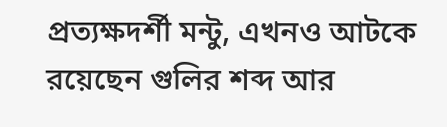প্রত্যক্ষদর্শী মন্টু, এখনও আটকে রয়েছেন গুলির শব্দ আর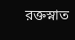রক্তস্নাত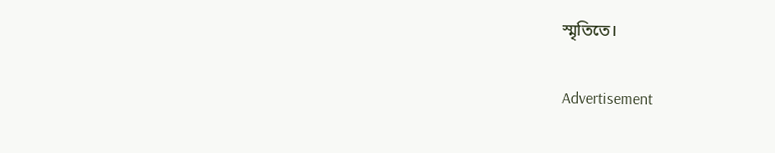স্মৃতিতে।

Advertisement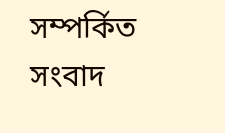সম্পর্কিত সংবাদ